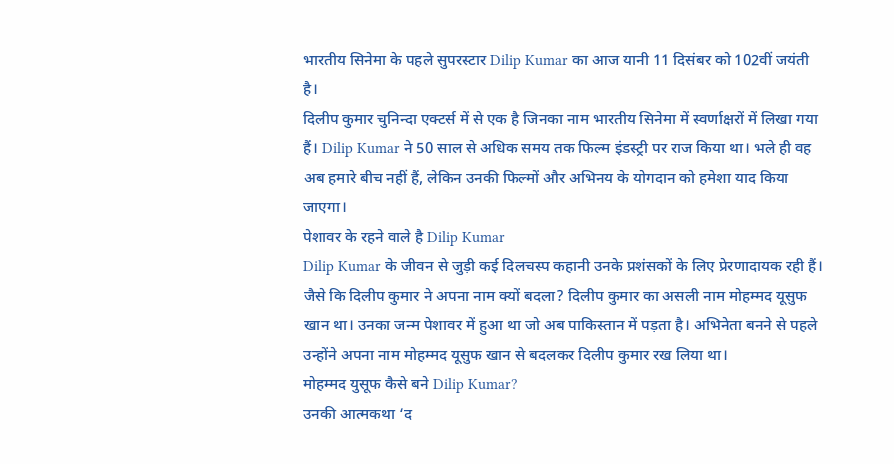भारतीय सिनेमा के पहले सुपरस्टार Dilip Kumar का आज यानी 11 दिसंबर को 102वीं जयंती है।
दिलीप कुमार चुनिन्दा एक्टर्स में से एक है जिनका नाम भारतीय सिनेमा में स्वर्णाक्षरों में लिखा गया हैं। Dilip Kumar ने 50 साल से अधिक समय तक फिल्म इंडस्ट्री पर राज किया था। भले ही वह अब हमारे बीच नहीं हैं, लेकिन उनकी फिल्मों और अभिनय के योगदान को हमेशा याद किया जाएगा।
पेशावर के रहने वाले है Dilip Kumar
Dilip Kumar के जीवन से जुड़ी कई दिलचस्प कहानी उनके प्रशंसकों के लिए प्रेरणादायक रही हैं। जैसे कि दिलीप कुमार ने अपना नाम क्यों बदला? दिलीप कुमार का असली नाम मोहम्मद यूसुफ खान था। उनका जन्म पेशावर में हुआ था जो अब पाकिस्तान में पड़ता है। अभिनेता बनने से पहले उन्होंने अपना नाम मोहम्मद यूसुफ खान से बदलकर दिलीप कुमार रख लिया था।
मोहम्मद युसूफ कैसे बने Dilip Kumar?
उनकी आत्मकथा ‘द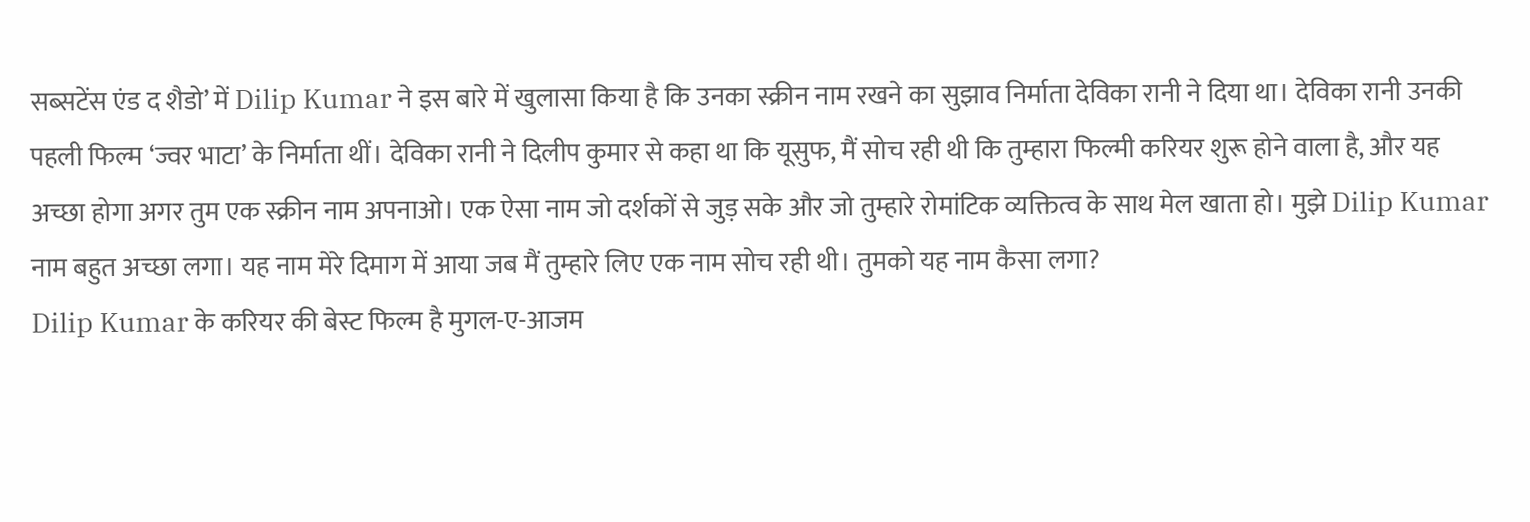सब्सटेंस एंड द शैडो’ में Dilip Kumar ने इस बारे में खुलासा किया है कि उनका स्क्रीन नाम रखने का सुझाव निर्माता देविका रानी ने दिया था। देविका रानी उनकी पहली फिल्म ‘ज्वर भाटा’ के निर्माता थीं। देविका रानी ने दिलीप कुमार से कहा था कि यूसुफ, मैं सोच रही थी कि तुम्हारा फिल्मी करियर शुरू होने वाला है, और यह अच्छा होगा अगर तुम एक स्क्रीन नाम अपनाओ। एक ऐसा नाम जो दर्शकों से जुड़ सके और जो तुम्हारे रोमांटिक व्यक्तित्व के साथ मेल खाता हो। मुझे Dilip Kumar नाम बहुत अच्छा लगा। यह नाम मेरे दिमाग में आया जब मैं तुम्हारे लिए एक नाम सोच रही थी। तुमको यह नाम कैसा लगा?
Dilip Kumar के करियर की बेस्ट फिल्म है मुगल-ए-आजम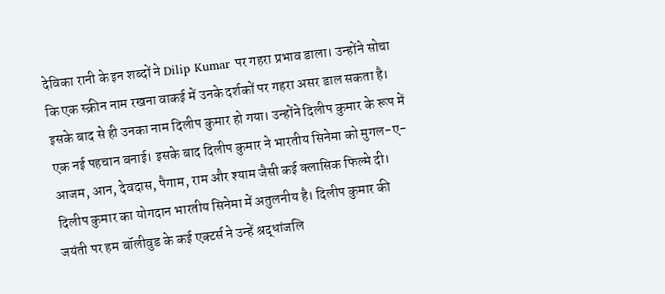देविका रानी के इन शब्दों ने Dilip Kumar पर गहरा प्रभाव डाला। उन्होंने सोचा कि एक स्क्रीन नाम रखना वाकई में उनके दर्शकों पर गहरा असर डाल सकता है। इसके बाद से ही उनका नाम दिलीप कुमार हो गया। उन्होंने दिलीप कुमार के रूप में एक नई पहचान बनाई। इसके बाद दिलीप कुमार ने भारतीय सिनेमा को मुगल-ए-आजम, आन, देवदास, पैगाम, राम और श्याम जैसी कई क्लासिक फिल्मे दी। दिलीप कुमार का योगदान भारतीय सिनेमा में अतुलनीय है। दिलीप कुमार की जयंती पर हम बॉलीवुड के कई एक्टर्स ने उन्हें श्रद्धांजलि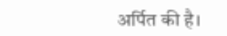अर्पित की है।